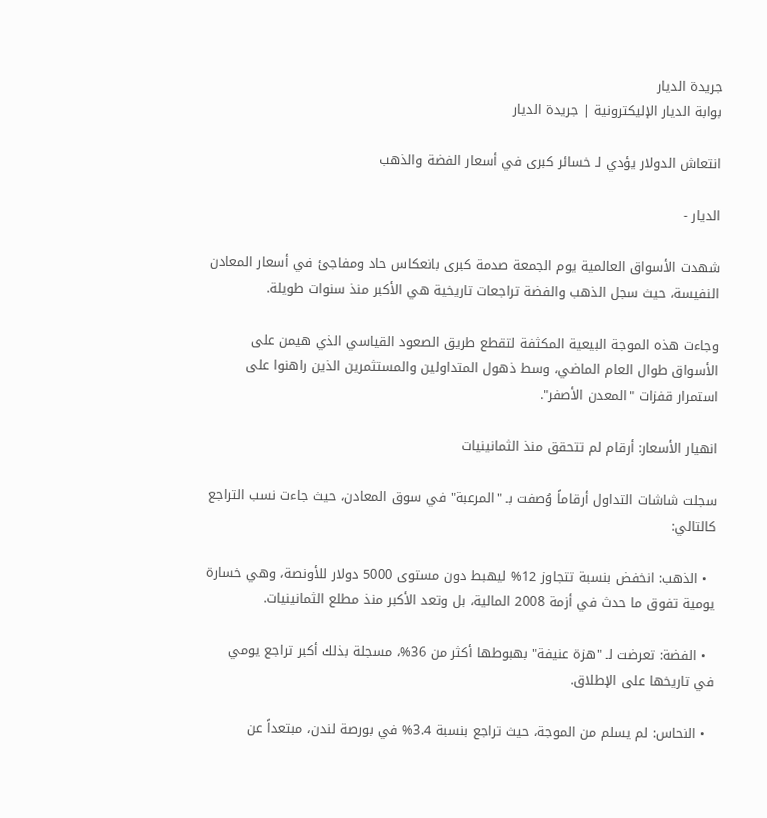جريدة الديار
بوابة الديار الإليكترونية | جريدة الديار

انتعاش الدولار يؤدي لـ خسائر كبرى في أسعار الفضة والذهب

الديار -

شهدت الأسواق العالمية يوم الجمعة صدمة كبرى بانعكاس حاد ومفاجئ في أسعار المعادن النفيسة، حيث سجل الذهب والفضة تراجعات تاريخية هي الأكبر منذ سنوات طويلة.

وجاءت هذه الموجة البيعية المكثفة لتقطع طريق الصعود القياسي الذي هيمن على الأسواق طوال العام الماضي، وسط ذهول المتداولين والمستثمرين الذين راهنوا على استمرار قفزات "المعدن الأصفر".

انهيار الأسعار: أرقام لم تتحقق منذ الثمانينيات

سجلت شاشات التداول أرقاماً وُصفت بـ "المرعبة" في سوق المعادن، حيث جاءت نسب التراجع كالتالي:

  • الذهب: انخفض بنسبة تتجاوز 12% ليهبط دون مستوى 5000 دولار للأونصة، وهي خسارة يومية تفوق ما حدث في أزمة 2008 المالية، بل وتعد الأكبر منذ مطلع الثمانينيات.

  • الفضة: تعرضت لـ "هزة عنيفة" بهبوطها أكثر من 36%، مسجلة بذلك أكبر تراجع يومي في تاريخها على الإطلاق.

  • النحاس: لم يسلم من الموجة، حيث تراجع بنسبة 3.4% في بورصة لندن، مبتعداً عن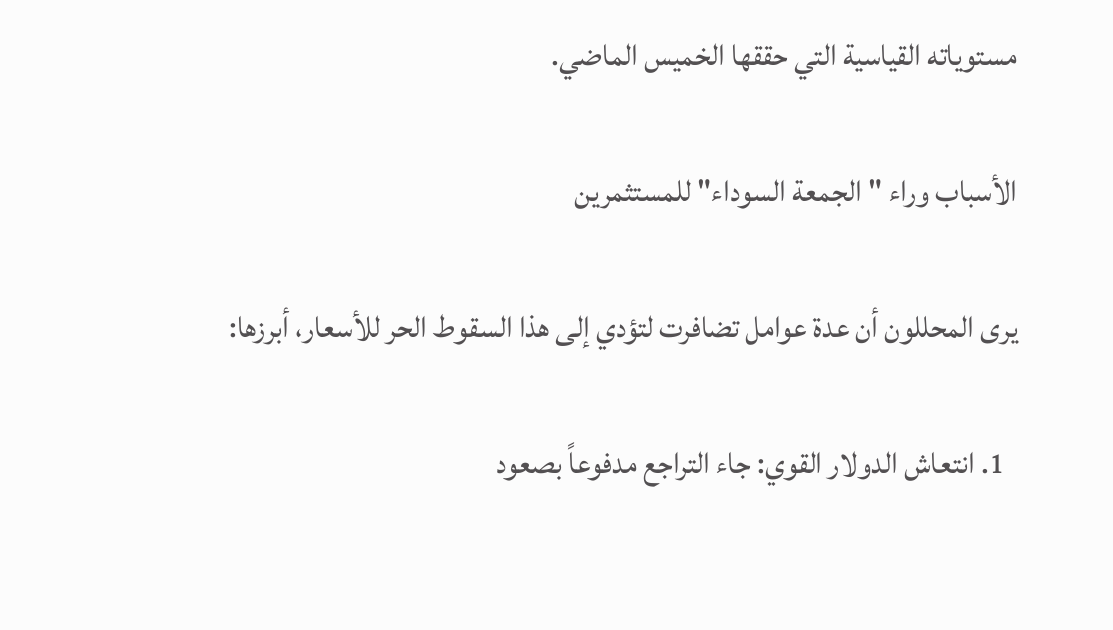مستوياته القياسية التي حققها الخميس الماضي.

الأسباب وراء "الجمعة السوداء" للمستثمرين

يرى المحللون أن عدة عوامل تضافرت لتؤدي إلى هذا السقوط الحر للأسعار، أبرزها:

  1. انتعاش الدولار القوي: جاء التراجع مدفوعاً بصعود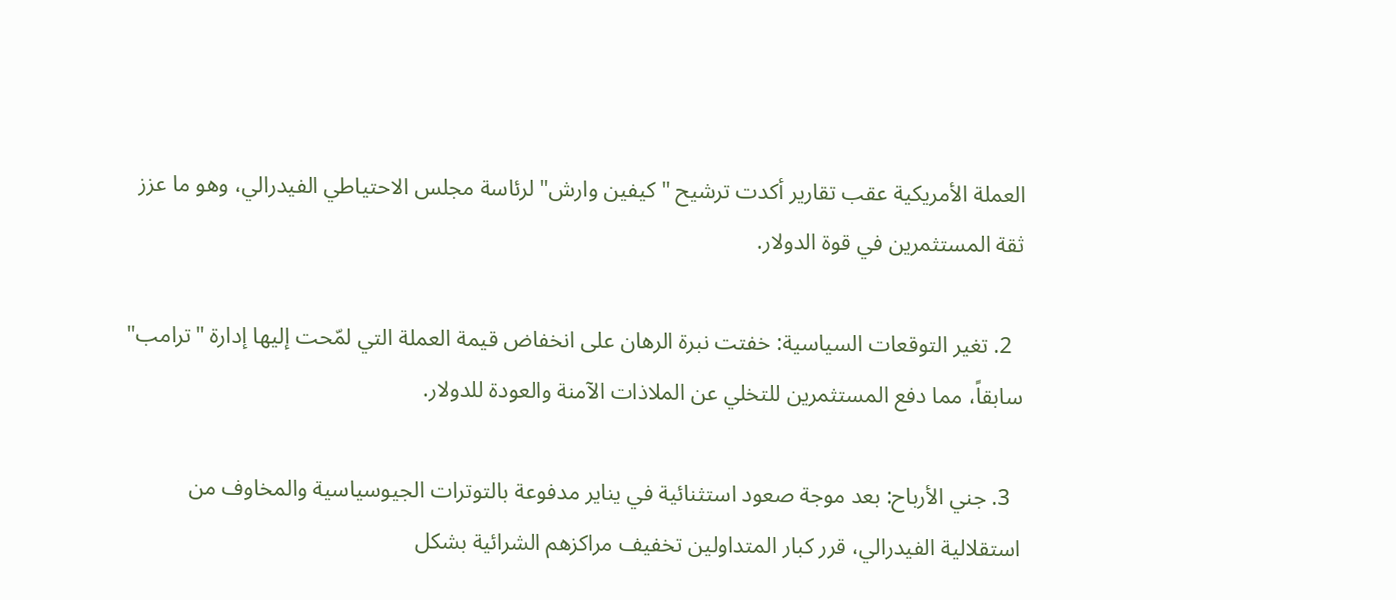العملة الأمريكية عقب تقارير أكدت ترشيح "كيفين وارش" لرئاسة مجلس الاحتياطي الفيدرالي، وهو ما عزز ثقة المستثمرين في قوة الدولار.

  2. تغير التوقعات السياسية: خفتت نبرة الرهان على انخفاض قيمة العملة التي لمّحت إليها إدارة "ترامب" سابقاً، مما دفع المستثمرين للتخلي عن الملاذات الآمنة والعودة للدولار.

  3. جني الأرباح: بعد موجة صعود استثنائية في يناير مدفوعة بالتوترات الجيوسياسية والمخاوف من استقلالية الفيدرالي، قرر كبار المتداولين تخفيف مراكزهم الشرائية بشكل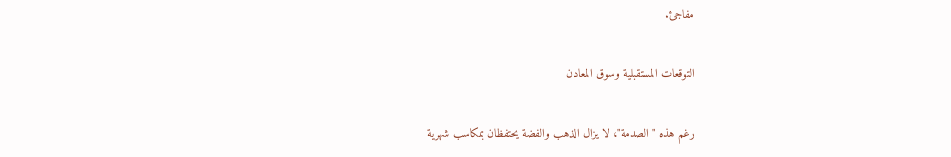مفاجئ.

التوقعات المستقبلية وسوق المعادن

رغم هذه "الصدمة"، لا يزال الذهب والفضة يحتفظان بمكاسب شهرية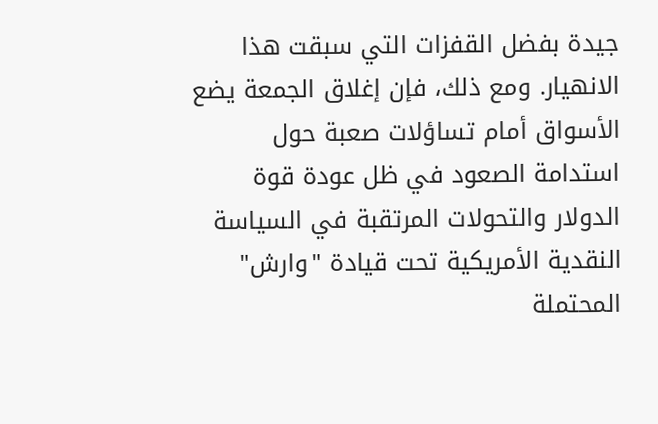جيدة بفضل القفزات التي سبقت هذا الانهيار. ومع ذلك، فإن إغلاق الجمعة يضع الأسواق أمام تساؤلات صعبة حول استدامة الصعود في ظل عودة قوة الدولار والتحولات المرتقبة في السياسة النقدية الأمريكية تحت قيادة "وارش" المحتملة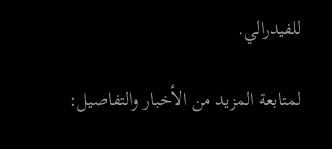للفيدرالي.

لمتابعة المزيد من الأخبار والتفاصيل: